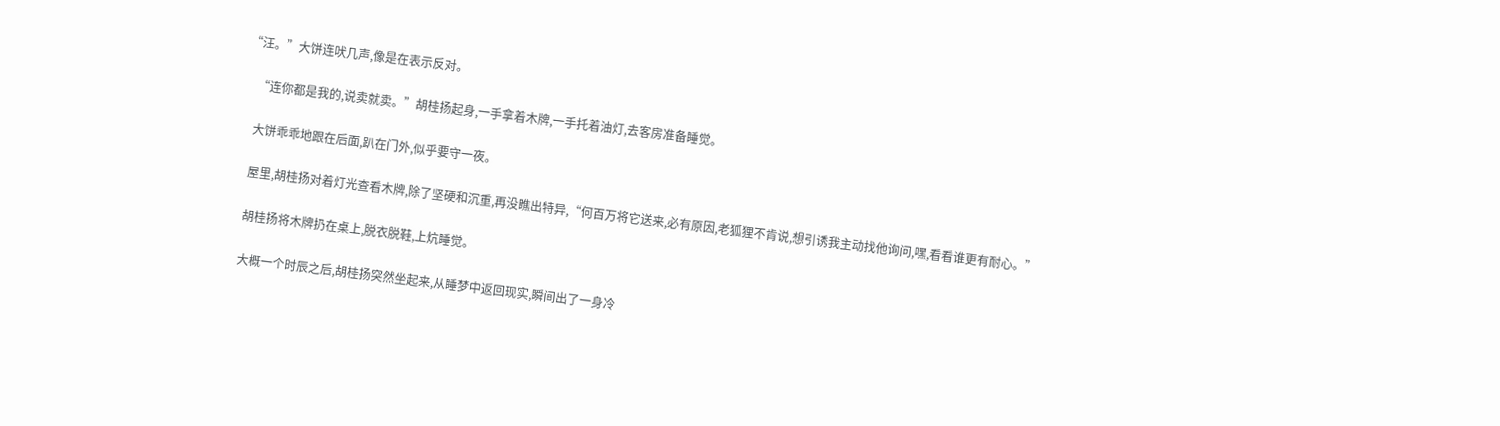“汪。”大饼连吠几声,像是在表示反对。

    “连你都是我的,说卖就卖。”胡桂扬起身,一手拿着木牌,一手托着油灯,去客房准备睡觉。

    大饼乖乖地跟在后面,趴在门外,似乎要守一夜。

    屋里,胡桂扬对着灯光查看木牌,除了坚硬和沉重,再没瞧出特异,“何百万将它送来,必有原因,老狐狸不肯说,想引诱我主动找他询问,嘿,看看谁更有耐心。”

    胡桂扬将木牌扔在桌上,脱衣脱鞋,上炕睡觉。

    大概一个时辰之后,胡桂扬突然坐起来,从睡梦中返回现实,瞬间出了一身冷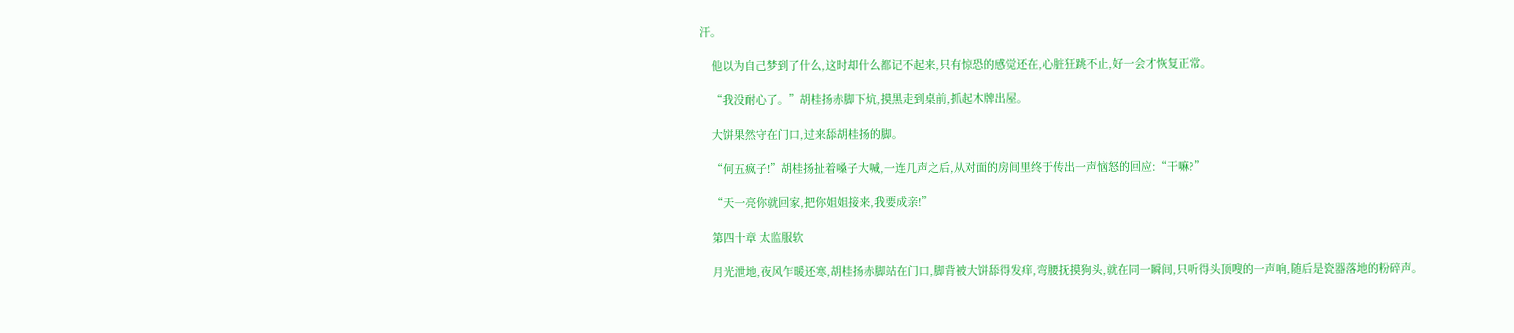汗。

    他以为自己梦到了什么,这时却什么都记不起来,只有惊恐的感觉还在,心脏狂跳不止,好一会才恢复正常。

    “我没耐心了。”胡桂扬赤脚下炕,摸黑走到桌前,抓起木牌出屋。

    大饼果然守在门口,过来舔胡桂扬的脚。

    “何五疯子!”胡桂扬扯着嗓子大喊,一连几声之后,从对面的房间里终于传出一声恼怒的回应:“干嘛?”

    “天一亮你就回家,把你姐姐接来,我要成亲!”

    第四十章 太监服软

    月光泄地,夜风乍暖还寒,胡桂扬赤脚站在门口,脚背被大饼舔得发痒,弯腰抚摸狗头,就在同一瞬间,只听得头顶嗖的一声响,随后是瓷器落地的粉碎声。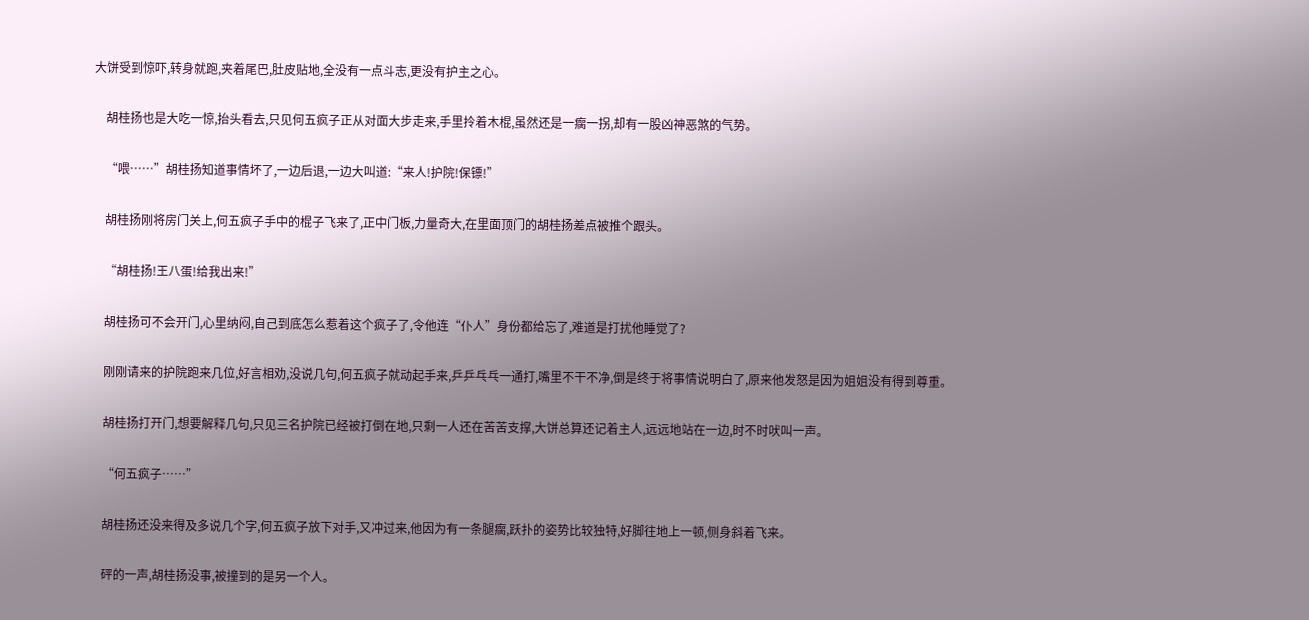大饼受到惊吓,转身就跑,夹着尾巴,肚皮贴地,全没有一点斗志,更没有护主之心。

    胡桂扬也是大吃一惊,抬头看去,只见何五疯子正从对面大步走来,手里拎着木棍,虽然还是一瘸一拐,却有一股凶神恶煞的气势。

    “喂……”胡桂扬知道事情坏了,一边后退,一边大叫道:“来人!护院!保镖!”

    胡桂扬刚将房门关上,何五疯子手中的棍子飞来了,正中门板,力量奇大,在里面顶门的胡桂扬差点被推个跟头。

    “胡桂扬!王八蛋!给我出来!”

    胡桂扬可不会开门,心里纳闷,自己到底怎么惹着这个疯子了,令他连“仆人”身份都给忘了,难道是打扰他睡觉了?

    刚刚请来的护院跑来几位,好言相劝,没说几句,何五疯子就动起手来,乒乒乓乓一通打,嘴里不干不净,倒是终于将事情说明白了,原来他发怒是因为姐姐没有得到尊重。

    胡桂扬打开门,想要解释几句,只见三名护院已经被打倒在地,只剩一人还在苦苦支撑,大饼总算还记着主人,远远地站在一边,时不时吠叫一声。

    “何五疯子……”

    胡桂扬还没来得及多说几个字,何五疯子放下对手,又冲过来,他因为有一条腿瘸,跃扑的姿势比较独特,好脚往地上一顿,侧身斜着飞来。

    砰的一声,胡桂扬没事,被撞到的是另一个人。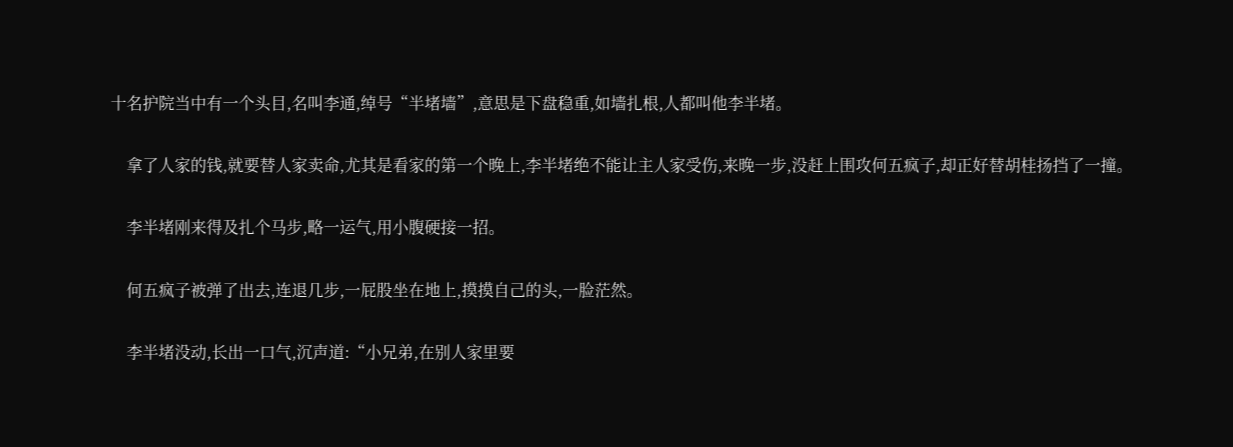十名护院当中有一个头目,名叫李通,绰号“半堵墙”,意思是下盘稳重,如墙扎根,人都叫他李半堵。

    拿了人家的钱,就要替人家卖命,尤其是看家的第一个晚上,李半堵绝不能让主人家受伤,来晚一步,没赶上围攻何五疯子,却正好替胡桂扬挡了一撞。

    李半堵刚来得及扎个马步,略一运气,用小腹硬接一招。

    何五疯子被弹了出去,连退几步,一屁股坐在地上,摸摸自己的头,一脸茫然。

    李半堵没动,长出一口气,沉声道:“小兄弟,在别人家里要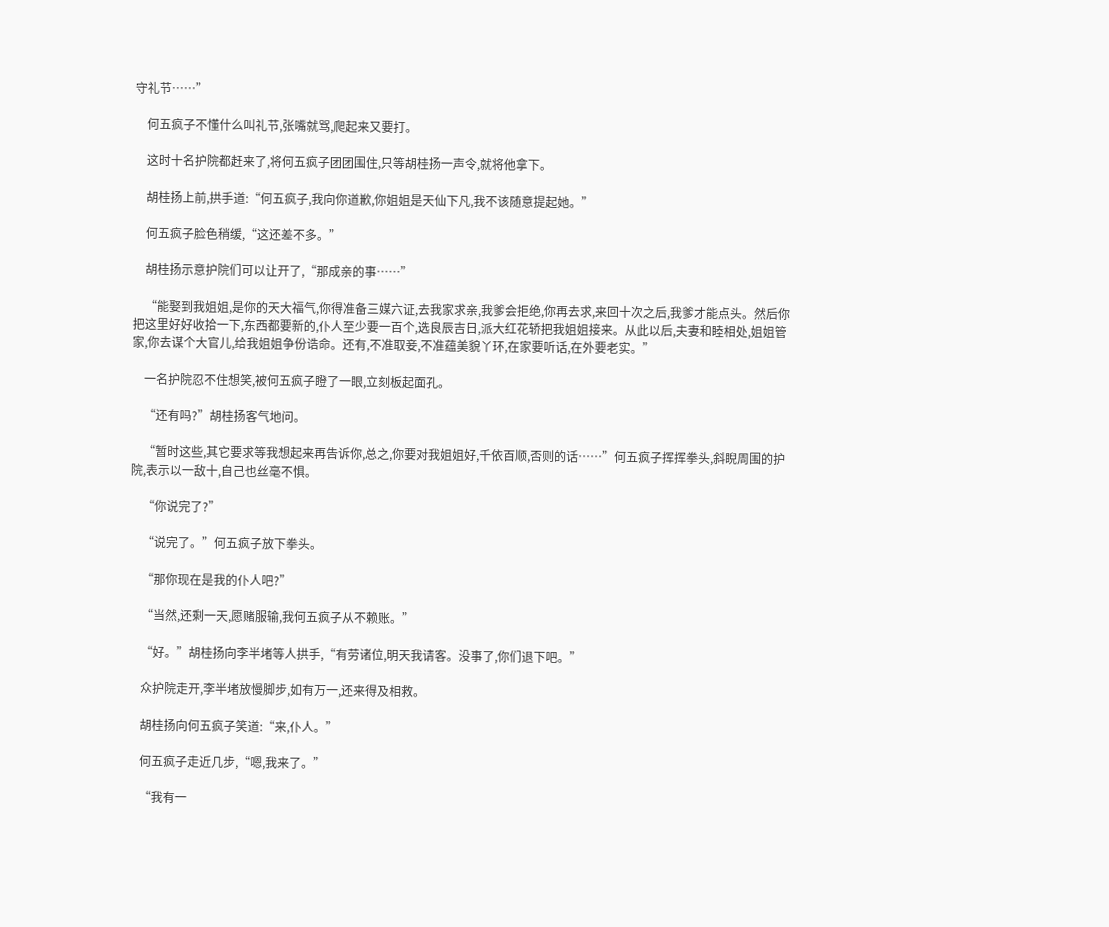守礼节……”

    何五疯子不懂什么叫礼节,张嘴就骂,爬起来又要打。

    这时十名护院都赶来了,将何五疯子团团围住,只等胡桂扬一声令,就将他拿下。

    胡桂扬上前,拱手道:“何五疯子,我向你道歉,你姐姐是天仙下凡,我不该随意提起她。”

    何五疯子脸色稍缓,“这还差不多。”

    胡桂扬示意护院们可以让开了,“那成亲的事……”

    “能娶到我姐姐,是你的天大福气,你得准备三媒六证,去我家求亲,我爹会拒绝,你再去求,来回十次之后,我爹才能点头。然后你把这里好好收拾一下,东西都要新的,仆人至少要一百个,选良辰吉日,派大红花轿把我姐姐接来。从此以后,夫妻和睦相处,姐姐管家,你去谋个大官儿,给我姐姐争份诰命。还有,不准取妾,不准蕴美貌丫环,在家要听话,在外要老实。”

    一名护院忍不住想笑,被何五疯子瞪了一眼,立刻板起面孔。

    “还有吗?”胡桂扬客气地问。

    “暂时这些,其它要求等我想起来再告诉你,总之,你要对我姐姐好,千依百顺,否则的话……”何五疯子挥挥拳头,斜睨周围的护院,表示以一敌十,自己也丝毫不惧。

    “你说完了?”

    “说完了。”何五疯子放下拳头。

    “那你现在是我的仆人吧?”

    “当然,还剩一天,愿赌服输,我何五疯子从不赖账。”

    “好。”胡桂扬向李半堵等人拱手,“有劳诸位,明天我请客。没事了,你们退下吧。”

    众护院走开,李半堵放慢脚步,如有万一,还来得及相救。

    胡桂扬向何五疯子笑道:“来,仆人。”

    何五疯子走近几步,“嗯,我来了。”

    “我有一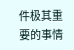件极其重要的事情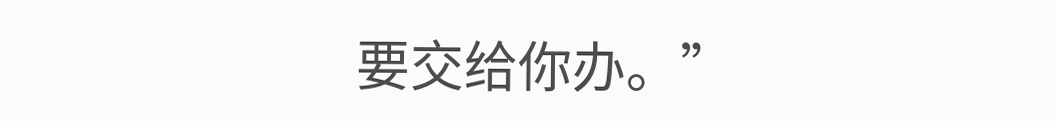要交给你办。”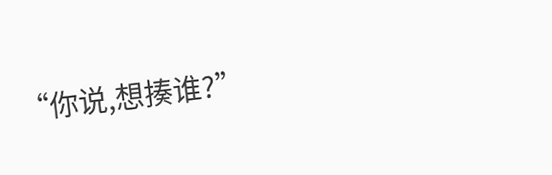“你说,想揍谁?”